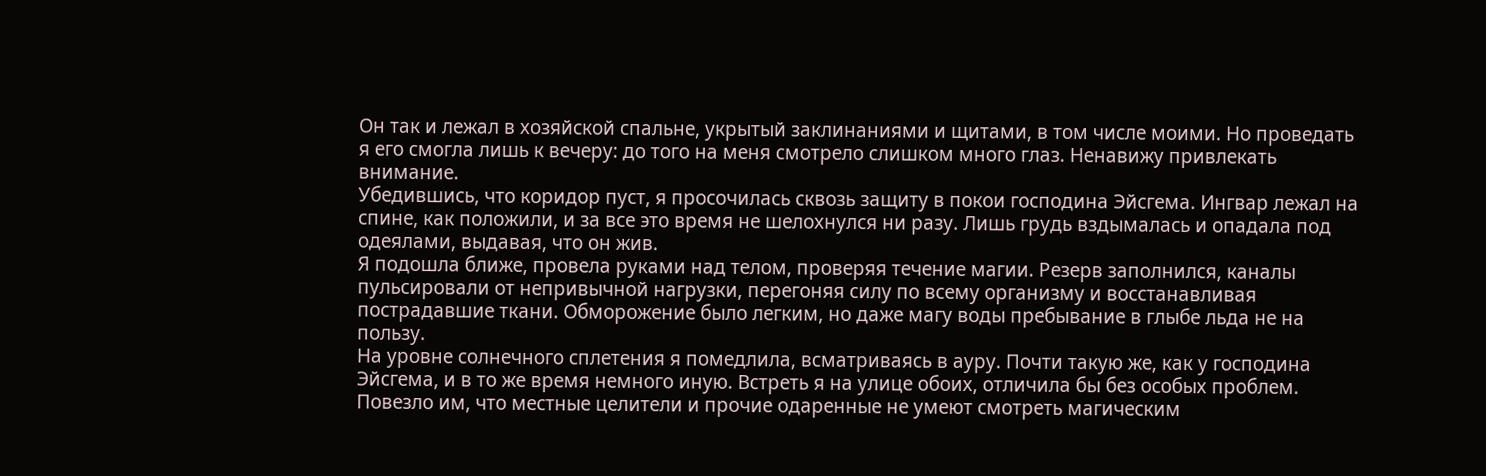Он так и лежал в хозяйской спальне, укрытый заклинаниями и щитами, в том числе моими. Но проведать я его смогла лишь к вечеру: до того на меня смотрело слишком много глаз. Ненавижу привлекать внимание.
Убедившись, что коридор пуст, я просочилась сквозь защиту в покои господина Эйсгема. Ингвар лежал на спине, как положили, и за все это время не шелохнулся ни разу. Лишь грудь вздымалась и опадала под одеялами, выдавая, что он жив.
Я подошла ближе, провела руками над телом, проверяя течение магии. Резерв заполнился, каналы пульсировали от непривычной нагрузки, перегоняя силу по всему организму и восстанавливая пострадавшие ткани. Обморожение было легким, но даже магу воды пребывание в глыбе льда не на пользу.
На уровне солнечного сплетения я помедлила, всматриваясь в ауру. Почти такую же, как у господина Эйсгема, и в то же время немного иную. Встреть я на улице обоих, отличила бы без особых проблем. Повезло им, что местные целители и прочие одаренные не умеют смотреть магическим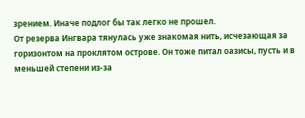зрением. Иначе подлог бы так легко не прошел.
От резерва Ингвара тянулась уже знакомая нить, исчезающая за горизонтом на проклятом острове. Он тоже питал оазисы, пусть и в меньшей степени из-за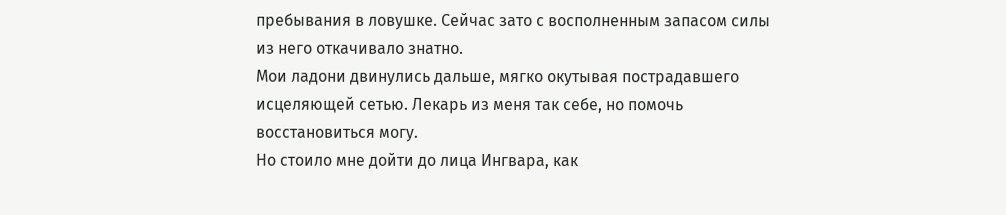пребывания в ловушке. Сейчас зато с восполненным запасом силы из него откачивало знатно.
Мои ладони двинулись дальше, мягко окутывая пострадавшего исцеляющей сетью. Лекарь из меня так себе, но помочь восстановиться могу.
Но стоило мне дойти до лица Ингвара, как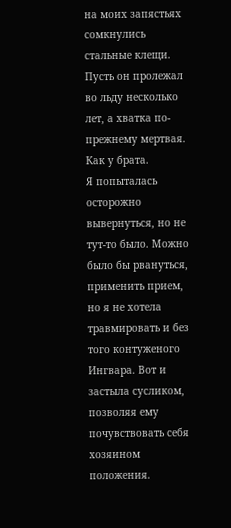на моих запястьях сомкнулись стальные клещи. Пусть он пролежал во льду несколько лет, а хватка по-прежнему мертвая. Как у брата.
Я попыталась осторожно вывернуться, но не тут-то было. Можно было бы рвануться, применить прием, но я не хотела травмировать и без того контуженого Ингвара. Вот и застыла сусликом, позволяя ему почувствовать себя хозяином положения.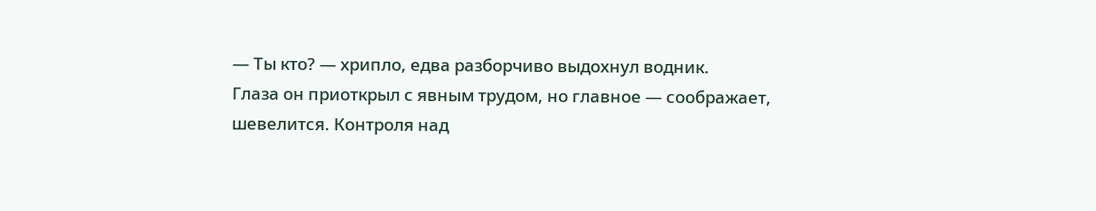— Ты кто? — хрипло, едва разборчиво выдохнул водник.
Глаза он приоткрыл с явным трудом, но главное — соображает, шевелится. Контроля над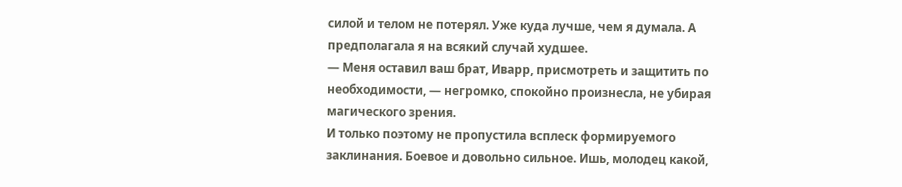силой и телом не потерял. Уже куда лучше, чем я думала. А предполагала я на всякий случай худшее.
— Меня оставил ваш брат, Иварр, присмотреть и защитить по необходимости, — негромко, спокойно произнесла, не убирая магического зрения.
И только поэтому не пропустила всплеск формируемого заклинания. Боевое и довольно сильное. Ишь, молодец какой,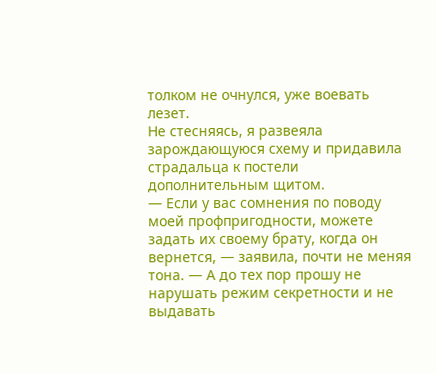толком не очнулся, уже воевать лезет.
Не стесняясь, я развеяла зарождающуюся схему и придавила страдальца к постели дополнительным щитом.
— Если у вас сомнения по поводу моей профпригодности, можете задать их своему брату, когда он вернется, — заявила, почти не меняя тона. — А до тех пор прошу не нарушать режим секретности и не выдавать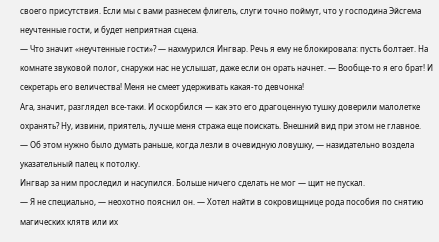своего присутствия. Если мы с вами разнесем флигель, слуги точно поймут, что у господина Эйсгема неучтенные гости, и будет неприятная сцена.
— Что значит «неучтенные гости»? — нахмурился Ингвар. Речь я ему не блокировала: пусть болтает. На комнате звуковой полог, снаружи нас не услышат, даже если он орать начнет. — Вообще-то я его брат! И секретарь его величества! Меня не смеет удерживать какая-то девчонка!
Ага, значит, разглядел все-таки. И оскорбился — как это его драгоценную тушку доверили малолетке охранять? Ну, извини, приятель, лучше меня стража еще поискать. Внешний вид при этом не главное.
— Об этом нужно было думать раньше, когда лезли в очевидную ловушку, — назидательно воздела указательный палец к потолку.
Ингвар за ним проследил и насупился. Больше ничего сделать не мог — щит не пускал.
— Я не специально, — неохотно пояснил он. — Хотел найти в сокровищнице рода пособия по снятию магических клятв или их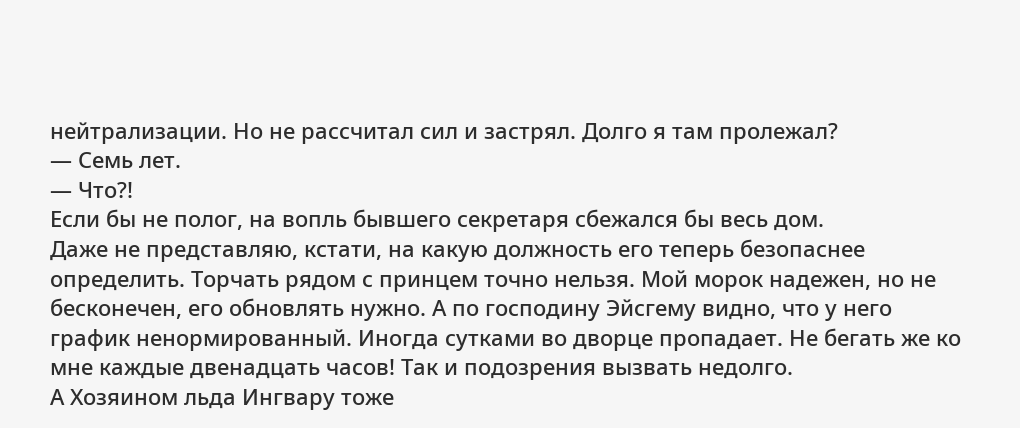нейтрализации. Но не рассчитал сил и застрял. Долго я там пролежал?
— Семь лет.
— Что?!
Если бы не полог, на вопль бывшего секретаря сбежался бы весь дом.
Даже не представляю, кстати, на какую должность его теперь безопаснее определить. Торчать рядом с принцем точно нельзя. Мой морок надежен, но не бесконечен, его обновлять нужно. А по господину Эйсгему видно, что у него график ненормированный. Иногда сутками во дворце пропадает. Не бегать же ко мне каждые двенадцать часов! Так и подозрения вызвать недолго.
А Хозяином льда Ингвару тоже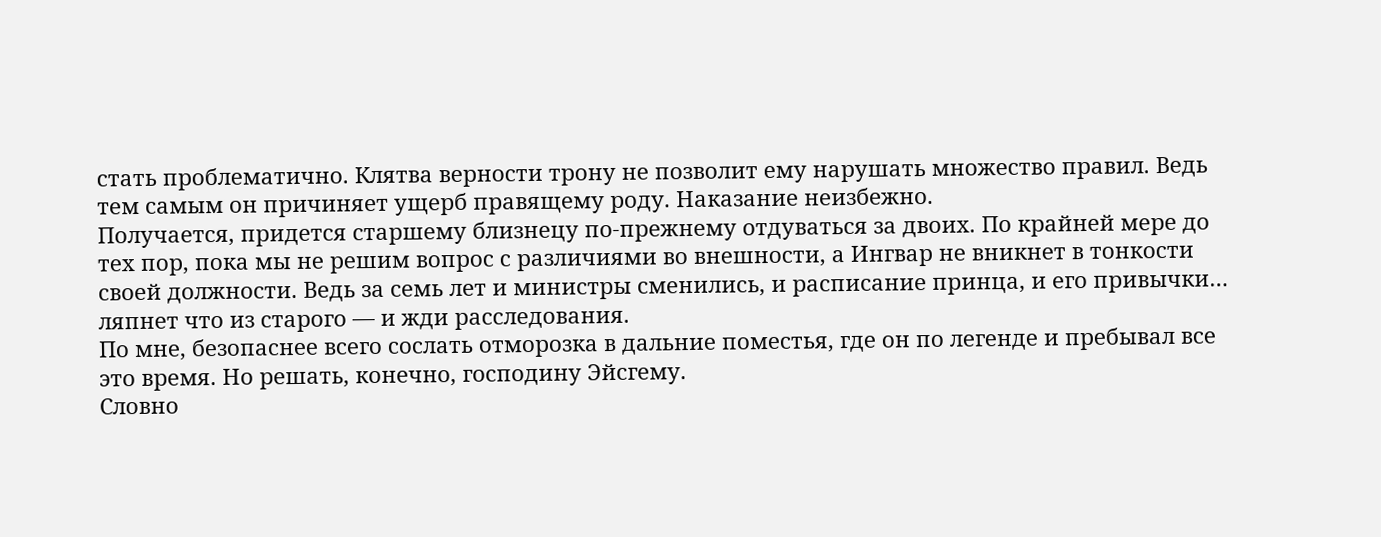стать проблематично. Клятва верности трону не позволит ему нарушать множество правил. Ведь тем самым он причиняет ущерб правящему роду. Наказание неизбежно.
Получается, придется старшему близнецу по-прежнему отдуваться за двоих. По крайней мере до тех пор, пока мы не решим вопрос с различиями во внешности, а Ингвар не вникнет в тонкости своей должности. Ведь за семь лет и министры сменились, и расписание принца, и его привычки… ляпнет что из старого — и жди расследования.
По мне, безопаснее всего сослать отморозка в дальние поместья, где он по легенде и пребывал все это время. Но решать, конечно, господину Эйсгему.
Словно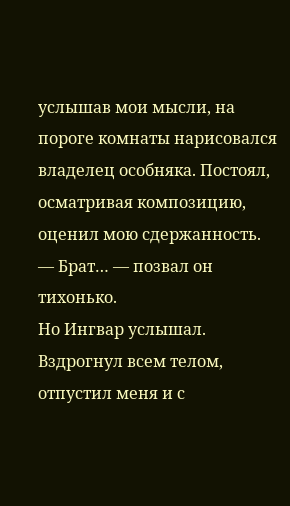услышав мои мысли, на пороге комнаты нарисовался владелец особняка. Постоял, осматривая композицию, оценил мою сдержанность.
— Брат… — позвал он тихонько.
Но Ингвар услышал. Вздрогнул всем телом, отпустил меня и с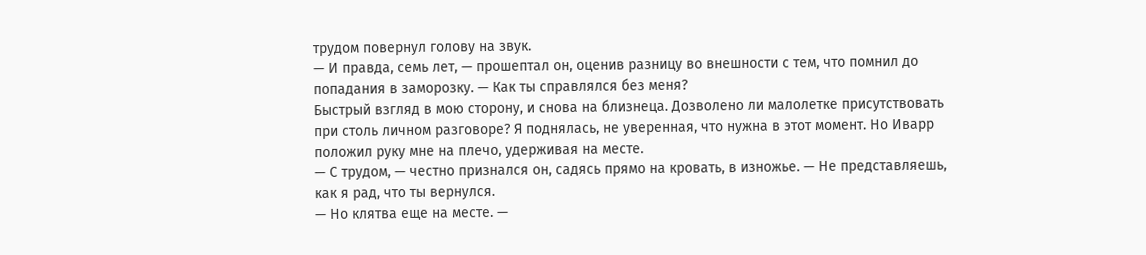трудом повернул голову на звук.
— И правда, семь лет, — прошептал он, оценив разницу во внешности с тем, что помнил до попадания в заморозку. — Как ты справлялся без меня?
Быстрый взгляд в мою сторону, и снова на близнеца. Дозволено ли малолетке присутствовать при столь личном разговоре? Я поднялась, не уверенная, что нужна в этот момент. Но Иварр положил руку мне на плечо, удерживая на месте.
— С трудом, — честно признался он, садясь прямо на кровать, в изножье. — Не представляешь, как я рад, что ты вернулся.
— Но клятва еще на месте. —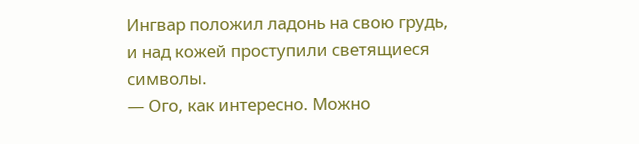Ингвар положил ладонь на свою грудь, и над кожей проступили светящиеся символы.
— Ого, как интересно. Можно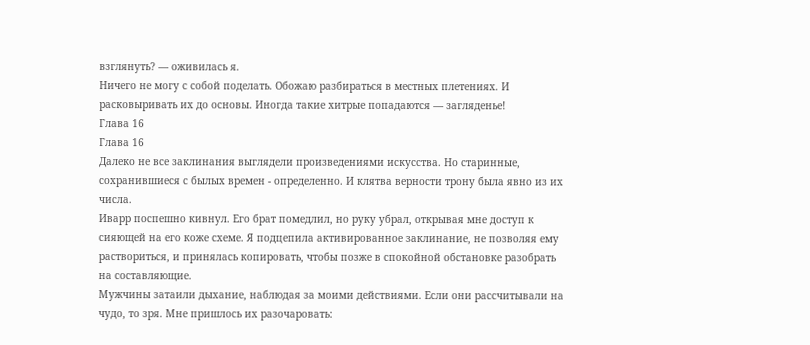взглянуть? — оживилась я.
Ничего не могу с собой поделать. Обожаю разбираться в местных плетениях. И расковыривать их до основы. Иногда такие хитрые попадаются — загляденье!
Глава 16
Глава 16
Далеко не все заклинания выглядели произведениями искусства. Но старинные, сохранившиеся с былых времен - определенно. И клятва верности трону была явно из их числа.
Иварр поспешно кивнул. Его брат помедлил, но руку убрал, открывая мне доступ к сияющей на его коже схеме. Я подцепила активированное заклинание, не позволяя ему раствориться, и принялась копировать, чтобы позже в спокойной обстановке разобрать на составляющие.
Мужчины затаили дыхание, наблюдая за моими действиями. Если они рассчитывали на чудо, то зря. Мне пришлось их разочаровать: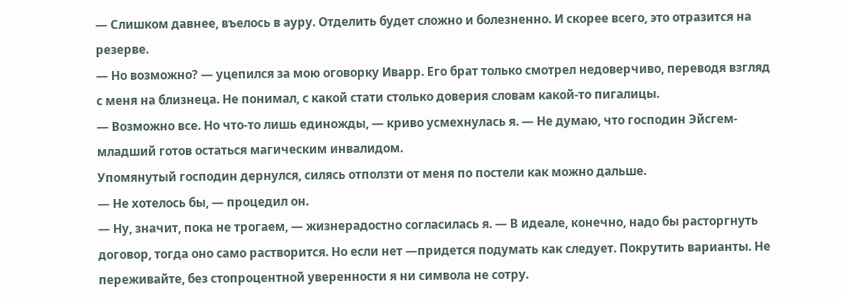— Слишком давнее, въелось в ауру. Отделить будет сложно и болезненно. И скорее всего, это отразится на резерве.
— Но возможно? — уцепился за мою оговорку Иварр. Его брат только смотрел недоверчиво, переводя взгляд с меня на близнеца. Не понимал, с какой стати столько доверия словам какой-то пигалицы.
— Возможно все. Но что-то лишь единожды, — криво усмехнулась я. — Не думаю, что господин Эйсгем-младший готов остаться магическим инвалидом.
Упомянутый господин дернулся, силясь отползти от меня по постели как можно дальше.
— Не хотелось бы, — процедил он.
— Ну, значит, пока не трогаем, — жизнерадостно согласилась я. — В идеале, конечно, надо бы расторгнуть договор, тогда оно само растворится. Но если нет —придется подумать как следует. Покрутить варианты. Не переживайте, без стопроцентной уверенности я ни символа не сотру.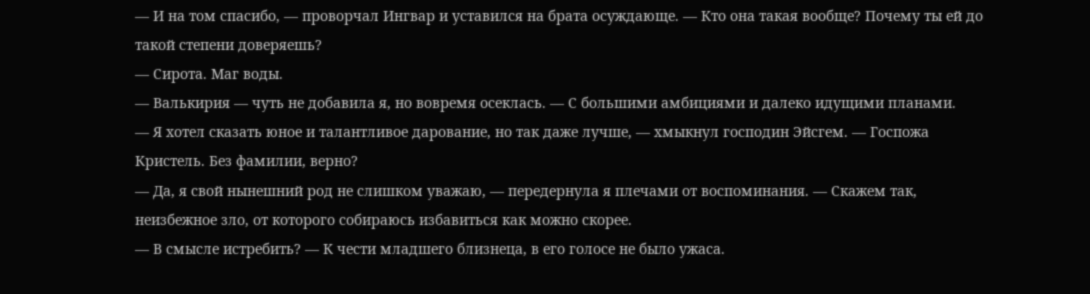— И на том спасибо, — проворчал Ингвар и уставился на брата осуждающе. — Кто она такая вообще? Почему ты ей до такой степени доверяешь?
— Сирота. Маг воды.
— Валькирия — чуть не добавила я, но вовремя осеклась. — С большими амбициями и далеко идущими планами.
— Я хотел сказать юное и талантливое дарование, но так даже лучше, — хмыкнул господин Эйсгем. — Госпожа Кристель. Без фамилии, верно?
— Да, я свой нынешний род не слишком уважаю, — передернула я плечами от воспоминания. — Скажем так, неизбежное зло, от которого собираюсь избавиться как можно скорее.
— В смысле истребить? — К чести младшего близнеца, в его голосе не было ужаса.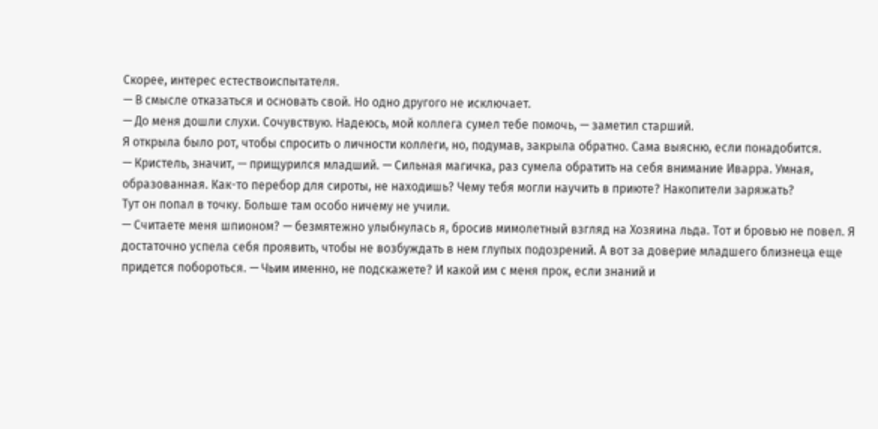Скорее, интерес естествоиспытателя.
— В смысле отказаться и основать свой. Но одно другого не исключает.
— До меня дошли слухи. Сочувствую. Надеюсь, мой коллега сумел тебе помочь, — заметил старший.
Я открыла было рот, чтобы спросить о личности коллеги, но, подумав, закрыла обратно. Сама выясню, если понадобится.
— Кристель, значит, — прищурился младший. — Сильная магичка, раз сумела обратить на себя внимание Иварра. Умная, образованная. Как-то перебор для сироты, не находишь? Чему тебя могли научить в приюте? Накопители заряжать?
Тут он попал в точку. Больше там особо ничему не учили.
— Считаете меня шпионом? — безмятежно улыбнулась я, бросив мимолетный взгляд на Хозяина льда. Тот и бровью не повел. Я достаточно успела себя проявить, чтобы не возбуждать в нем глупых подозрений. А вот за доверие младшего близнеца еще придется побороться. — Чьим именно, не подскажете? И какой им с меня прок, если знаний и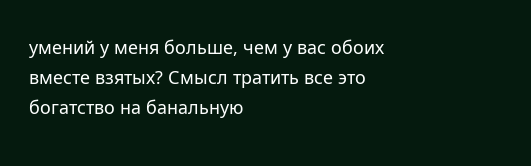умений у меня больше, чем у вас обоих вместе взятых? Смысл тратить все это богатство на банальную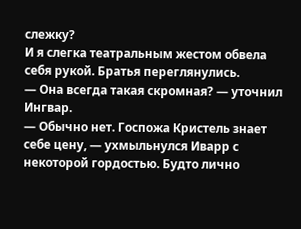слежку?
И я слегка театральным жестом обвела себя рукой. Братья переглянулись.
— Она всегда такая скромная? — уточнил Ингвар.
— Обычно нет. Госпожа Кристель знает себе цену, — ухмыльнулся Иварр с некоторой гордостью. Будто лично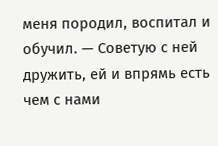меня породил, воспитал и обучил. — Советую с ней дружить, ей и впрямь есть чем с нами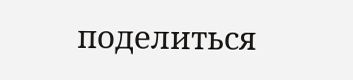поделиться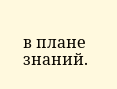в плане знаний.